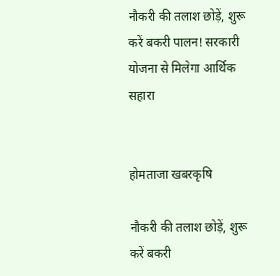नौकरी की तलाश छोड़ें, शुरू करें बकरी पालन! सरकारी योजना से मिलेगा आर्थिक सहारा


होमताजा खबरकृषि

नौकरी की तलाश छोड़ें, शुरू करें बकरी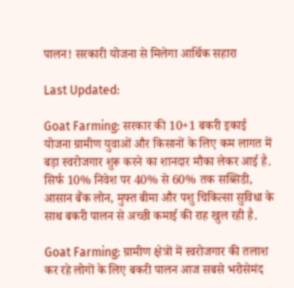पालन! सरकारी योजना से मिलेगा आर्थिक सहारा

Last Updated:

Goat Farming: सरकार की 10+1 बकरी इकाई योजना ग्रामीण युवाओं और किसानों के लिए कम लागत में बड़ा स्वरोजगार शुरू करने का शानदार मौका लेकर आई है. सिर्फ 10% निवेश पर 40% से 60% तक सब्सिडी, आसान बैंक लोन, मुफ्त बीमा और पशु चिकित्सा सुविधा के साथ बकरी पालन से अच्छी कमाई की राह खुल रही है.

Goat Farming: ग्रामीण क्षेत्रों में स्वरोजगार की तलाश कर रहे लोगों के लिए बकरी पालन आज सबसे भरोसेमंद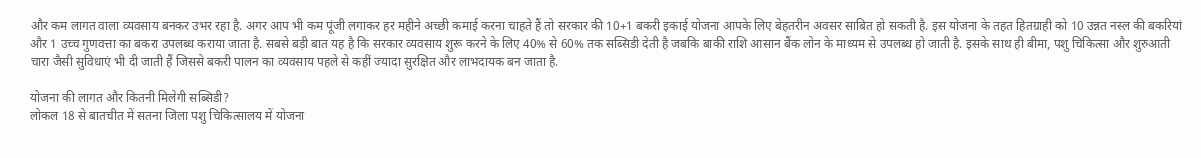और कम लागत वाला व्यवसाय बनकर उभर रहा है. अगर आप भी कम पूंजी लगाकर हर महीने अच्छी कमाई करना चाहते हैं तो सरकार की 10+1 बकरी इकाई योजना आपके लिए बेहतरीन अवसर साबित हो सकती है. इस योजना के तहत हितग्राही को 10 उन्नत नस्ल की बकरियां और 1 उच्च गुणवत्ता का बकरा उपलब्ध कराया जाता है. सबसे बड़ी बात यह है कि सरकार व्यवसाय शुरू करने के लिए 40% से 60% तक सब्सिडी देती है जबकि बाकी राशि आसान बैंक लोन के माध्यम से उपलब्ध हो जाती है. इसके साथ ही बीमा, पशु चिकित्सा और शुरुआती चारा जैसी सुविधाएं भी दी जाती हैं जिससे बकरी पालन का व्यवसाय पहले से कहीं ज्यादा सुरक्षित और लाभदायक बन जाता है.

योजना की लागत और कितनी मिलेगी सब्सिडी?
लोकल 18 से बातचीत में सतना जिला पशु चिकित्सालय में योजना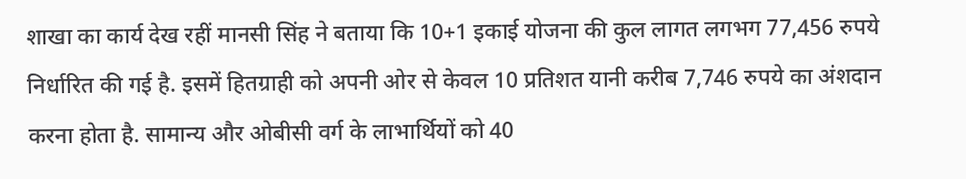शाखा का कार्य देख रहीं मानसी सिंह ने बताया कि 10+1 इकाई योजना की कुल लागत लगभग 77,456 रुपये निर्धारित की गई है. इसमें हितग्राही को अपनी ओर से केवल 10 प्रतिशत यानी करीब 7,746 रुपये का अंशदान करना होता है. सामान्य और ओबीसी वर्ग के लाभार्थियों को 40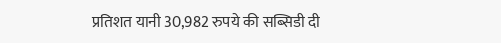प्रतिशत यानी 30,982 रुपये की सब्सिडी दी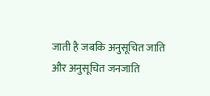जाती है जबकि अनुसूचित जाति और अनुसूचित जनजाति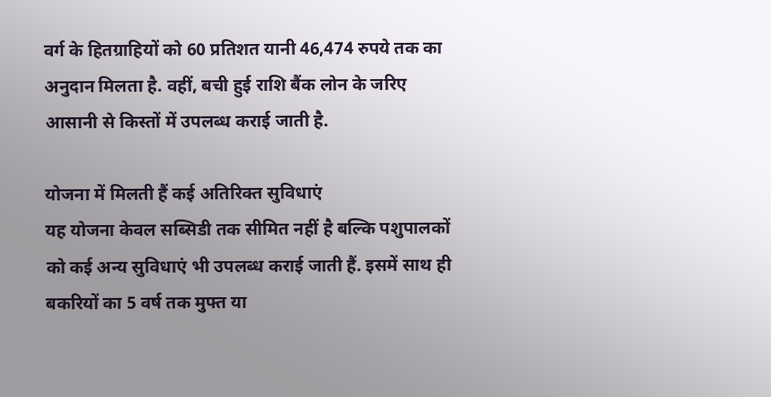वर्ग के हितग्राहियों को 60 प्रतिशत यानी 46,474 रुपये तक का अनुदान मिलता है. वहीं, बची हुई राशि बैंक लोन के जरिए आसानी से किस्तों में उपलब्ध कराई जाती है.

योजना में मिलती हैं कई अतिरिक्त सुविधाएं
यह योजना केवल सब्सिडी तक सीमित नहीं है बल्कि पशुपालकों को कई अन्य सुविधाएं भी उपलब्ध कराई जाती हैं. इसमें साथ ही बकरियों का 5 वर्ष तक मुफ्त या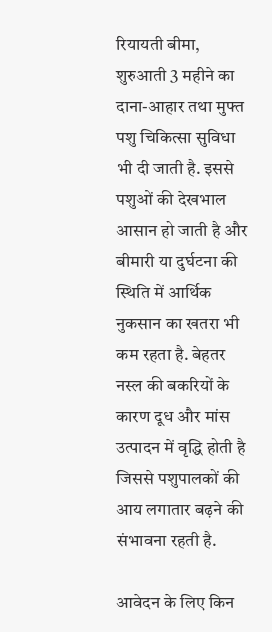रियायती बीमा, शुरुआती 3 महीने का दाना-आहार तथा मुफ्त पशु चिकित्सा सुविधा भी दी जाती है. इससे पशुओं की देखभाल आसान हो जाती है और बीमारी या दुर्घटना की स्थिति में आर्थिक नुकसान का खतरा भी कम रहता है. बेहतर नस्ल की बकरियों के कारण दूध और मांस उत्पादन में वृद्धि होती है जिससे पशुपालकों की आय लगातार बढ़ने की संभावना रहती है.

आवेदन के लिए किन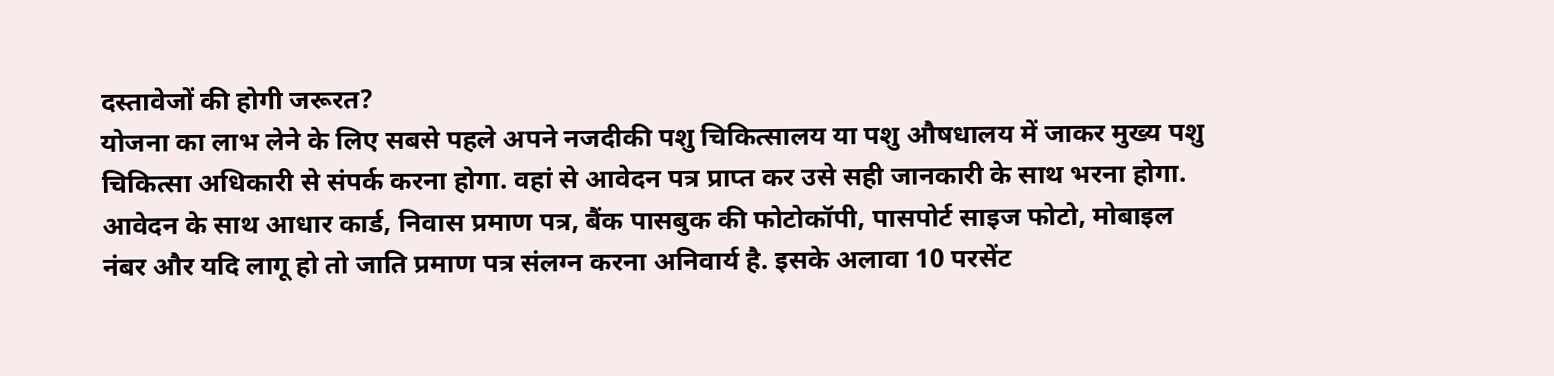दस्तावेजों की होगी जरूरत?
योजना का लाभ लेने के लिए सबसे पहले अपने नजदीकी पशु चिकित्सालय या पशु औषधालय में जाकर मुख्य पशु चिकित्सा अधिकारी से संपर्क करना होगा. वहां से आवेदन पत्र प्राप्त कर उसे सही जानकारी के साथ भरना होगा. आवेदन के साथ आधार कार्ड, निवास प्रमाण पत्र, बैंक पासबुक की फोटोकॉपी, पासपोर्ट साइज फोटो, मोबाइल नंबर और यदि लागू हो तो जाति प्रमाण पत्र संलग्न करना अनिवार्य है. इसके अलावा 10 परसेंट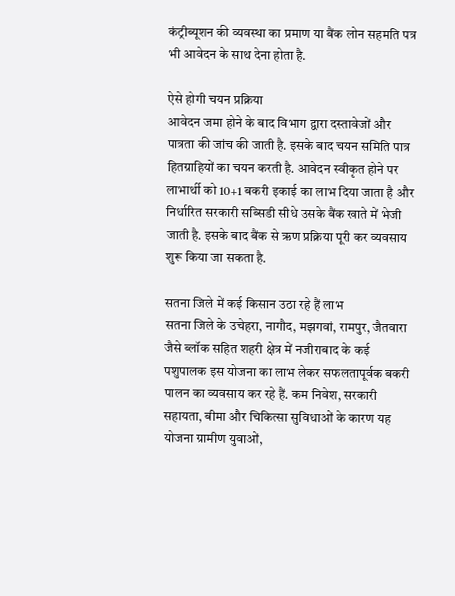कंट्रीब्यूशन की व्यवस्था का प्रमाण या बैंक लोन सहमति पत्र भी आवेदन के साथ देना होता है.

ऐसे होगी चयन प्रक्रिया
आवेदन जमा होने के बाद विभाग द्वारा दस्तावेजों और पात्रता की जांच की जाती है. इसके बाद चयन समिति पात्र हितग्राहियों का चयन करती है. आवेदन स्वीकृत होने पर लाभार्थी को 10+1 बकरी इकाई का लाभ दिया जाता है और निर्धारित सरकारी सब्सिडी सीधे उसके बैंक खाते में भेजी जाती है. इसके बाद बैंक से ऋण प्रक्रिया पूरी कर व्यवसाय शुरू किया जा सकता है.

सतना जिले में कई किसान उठा रहे हैं लाभ
सतना जिले के उचेहरा, नागौद, मझगवां, रामपुर, जैतवारा जैसे ब्लॉक सहित शहरी क्षेत्र में नजीराबाद के कई पशुपालक इस योजना का लाभ लेकर सफलतापूर्वक बकरी पालन का व्यवसाय कर रहे हैं. कम निवेश, सरकारी सहायता, बीमा और चिकित्सा सुविधाओं के कारण यह योजना ग्रामीण युवाओं,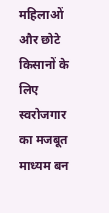महिलाओं और छोटे किसानों के लिए स्वरोजगार का मजबूत माध्यम बन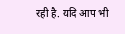रही है. यदि आप भी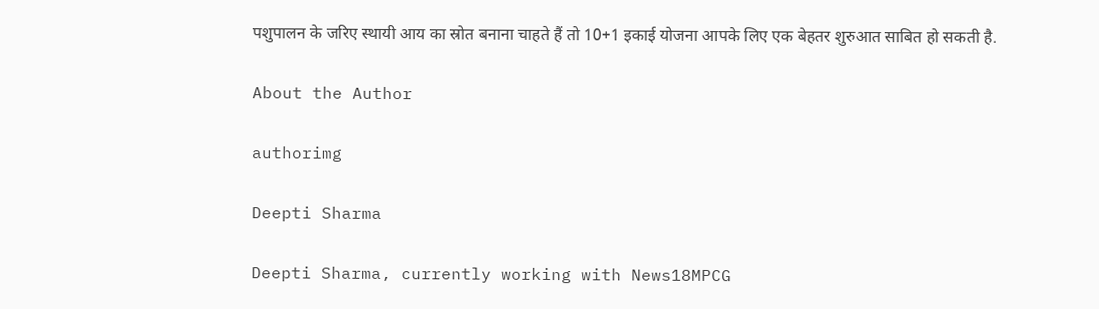पशुपालन के जरिए स्थायी आय का स्रोत बनाना चाहते हैं तो 10+1 इकाई योजना आपके लिए एक बेहतर शुरुआत साबित हो सकती है.

About the Author

authorimg

Deepti Sharma

Deepti Sharma, currently working with News18MPCG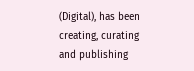(Digital), has been creating, curating and publishing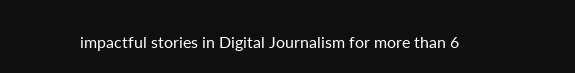impactful stories in Digital Journalism for more than 6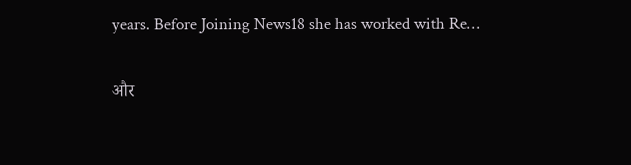years. Before Joining News18 she has worked with Re…

और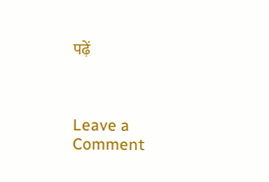पढ़ें



Leave a Comment